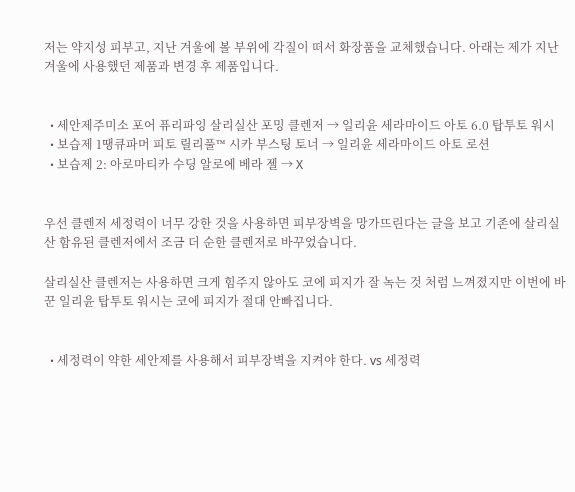저는 약지성 피부고, 지난 겨울에 볼 부위에 각질이 떠서 화장품을 교체했습니다. 아래는 제가 지난 겨울에 사용했던 제품과 변경 후 제품입니다.


  • 세안제주미소 포어 퓨리파잉 살리실산 포밍 클렌저 → 일리윤 세라마이드 아토 6.0 탑투토 워시
  • 보습제 1땡큐파머 피토 릴리풀™ 시카 부스팅 토너 → 일리윤 세라마이드 아토 로션
  • 보습제 2: 아로마티카 수딩 알로에 베라 젤 → X


우선 클렌저 세정력이 너무 강한 것을 사용하면 피부장벽을 망가뜨린다는 글을 보고 기존에 살리실산 함유된 클렌저에서 조금 더 순한 클렌저로 바꾸었습니다.

살리실산 클렌저는 사용하면 크게 힘주지 않아도 코에 피지가 잘 녹는 것 처럼 느껴졌지만 이번에 바꾼 일리윤 탑투토 워시는 코에 피지가 절대 안빠집니다.


  • 세정력이 약한 세안제를 사용해서 피부장벽을 지켜야 한다. vs 세정력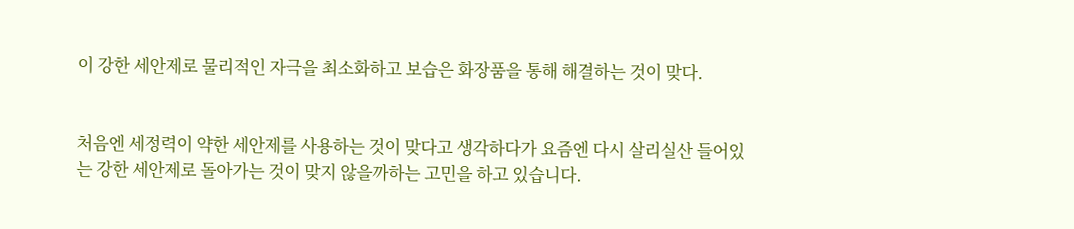이 강한 세안제로 물리적인 자극을 최소화하고 보습은 화장품을 통해 해결하는 것이 맞다.


처음엔 세정력이 약한 세안제를 사용하는 것이 맞다고 생각하다가 요즘엔 다시 살리실산 들어있는 강한 세안제로 돌아가는 것이 맞지 않을까하는 고민을 하고 있습니다.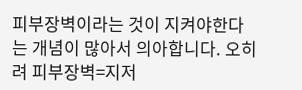피부장벽이라는 것이 지켜야한다는 개념이 많아서 의아합니다. 오히려 피부장벽=지저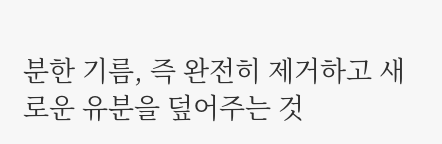분한 기름, 즉 완전히 제거하고 새로운 유분을 덮어주는 것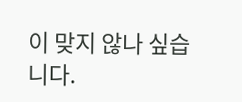이 맞지 않나 싶습니다.